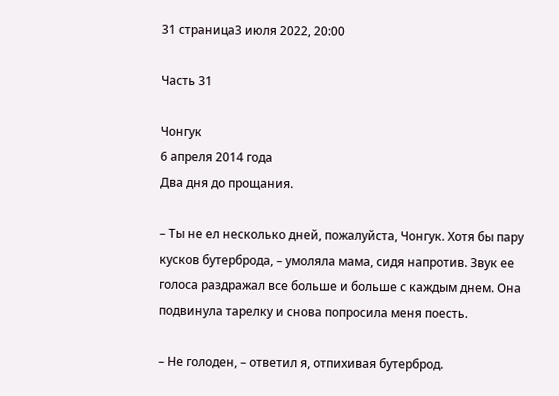31 страница3 июля 2022, 20:00

Часть 31

Чонгук
6 апреля 2014 года
Два дня до прощания.

– Ты не ел несколько дней, пожалуйста, Чонгук. Хотя бы пару кусков бутерброда, – умоляла мама, сидя напротив. Звук ее голоса раздражал все больше и больше с каждым днем. Она подвинула тарелку и снова попросила меня поесть.

– Не голоден, – ответил я, отпихивая бутерброд.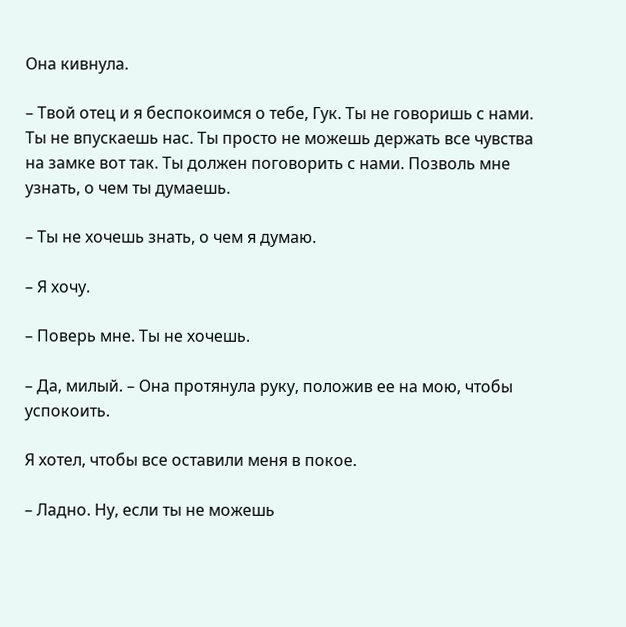Она кивнула.

– Твой отец и я беспокоимся о тебе, Гук. Ты не говоришь с нами. Ты не впускаешь нас. Ты просто не можешь держать все чувства на замке вот так. Ты должен поговорить с нами. Позволь мне узнать, о чем ты думаешь.

– Ты не хочешь знать, о чем я думаю.

– Я хочу.

– Поверь мне. Ты не хочешь.

– Да, милый. – Она протянула руку, положив ее на мою, чтобы успокоить.

Я хотел, чтобы все оставили меня в покое.

– Ладно. Ну, если ты не можешь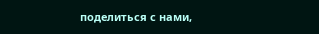поделиться с нами,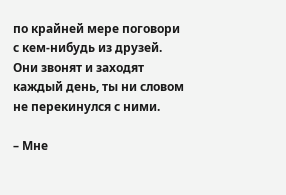по крайней мере поговори с кем-нибудь из друзей. Они звонят и заходят каждый день, ты ни словом не перекинулся с ними.

– Мне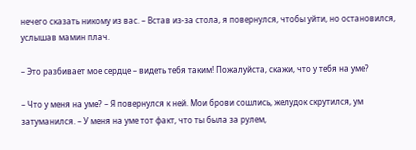нечего сказать никому из вас. – Встав из-за стола, я повернулся, чтобы уйти, но остановился, услышав мамин плач.

– Это разбивает мое сердце – видеть тебя таким! Пожалуйста, скажи, что у тебя на уме?

– Что у меня на уме? – Я повернулся к ней. Мои брови сошлись, желудок скрутился, ум затуманился. – У меня на уме тот факт, что ты была за рулем,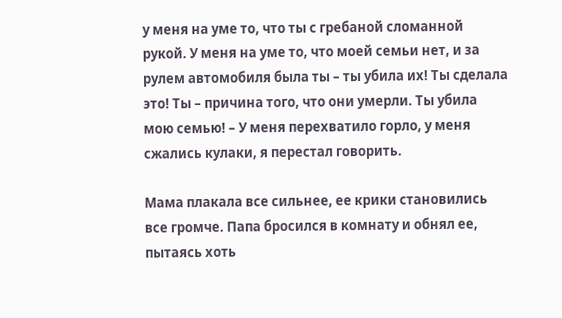у меня на уме то, что ты с гребаной сломанной рукой. У меня на уме то, что моей семьи нет, и за рулем автомобиля была ты – ты убила их! Ты сделала это! Ты – причина того, что они умерли. Ты убила мою семью! – У меня перехватило горло, у меня сжались кулаки, я перестал говорить.

Мама плакала все сильнее, ее крики становились все громче. Папа бросился в комнату и обнял ее, пытаясь хоть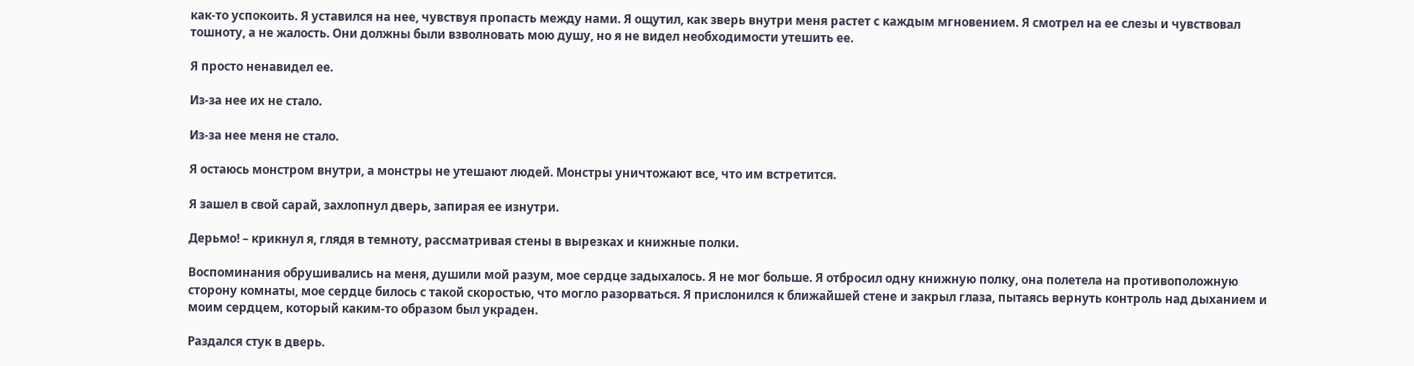как-то успокоить. Я уставился на нее, чувствуя пропасть между нами. Я ощутил, как зверь внутри меня растет с каждым мгновением. Я смотрел на ее слезы и чувствовал тошноту, а не жалость. Они должны были взволновать мою душу, но я не видел необходимости утешить ее.

Я просто ненавидел ее.

Из-за нее их не стало.

Из-за нее меня не стало.

Я остаюсь монстром внутри, а монстры не утешают людей. Монстры уничтожают все, что им встретится.

Я зашел в свой сарай, захлопнул дверь, запирая ее изнутри.

Дерьмо! – крикнул я, глядя в темноту, рассматривая стены в вырезках и книжные полки.

Воспоминания обрушивались на меня, душили мой разум, мое сердце задыхалось. Я не мог больше. Я отбросил одну книжную полку, она полетела на противоположную сторону комнаты, мое сердце билось с такой скоростью, что могло разорваться. Я прислонился к ближайшей стене и закрыл глаза, пытаясь вернуть контроль над дыханием и моим сердцем, который каким-то образом был украден.

Раздался стук в дверь.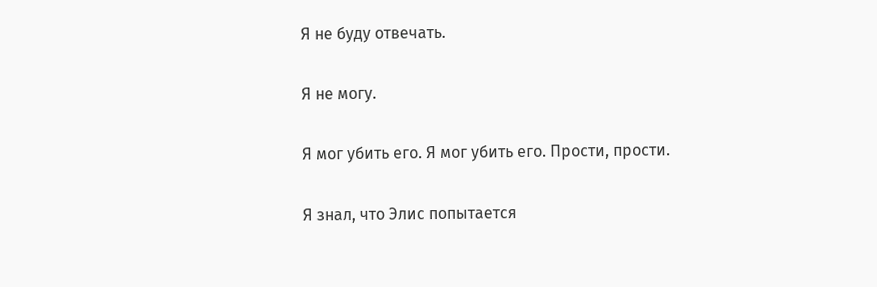Я не буду отвечать.

Я не могу.

Я мог убить его. Я мог убить его. Прости, прости.

Я знал, что Элис попытается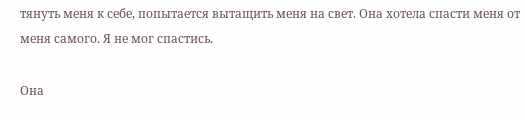тянуть меня к себе, попытается вытащить меня на свет. Она хотела спасти меня от меня самого. Я не мог спастись.

Она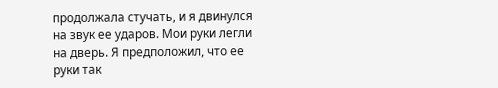продолжала стучать, и я двинулся на звук ее ударов. Мои руки легли на дверь. Я предположил, что ее руки так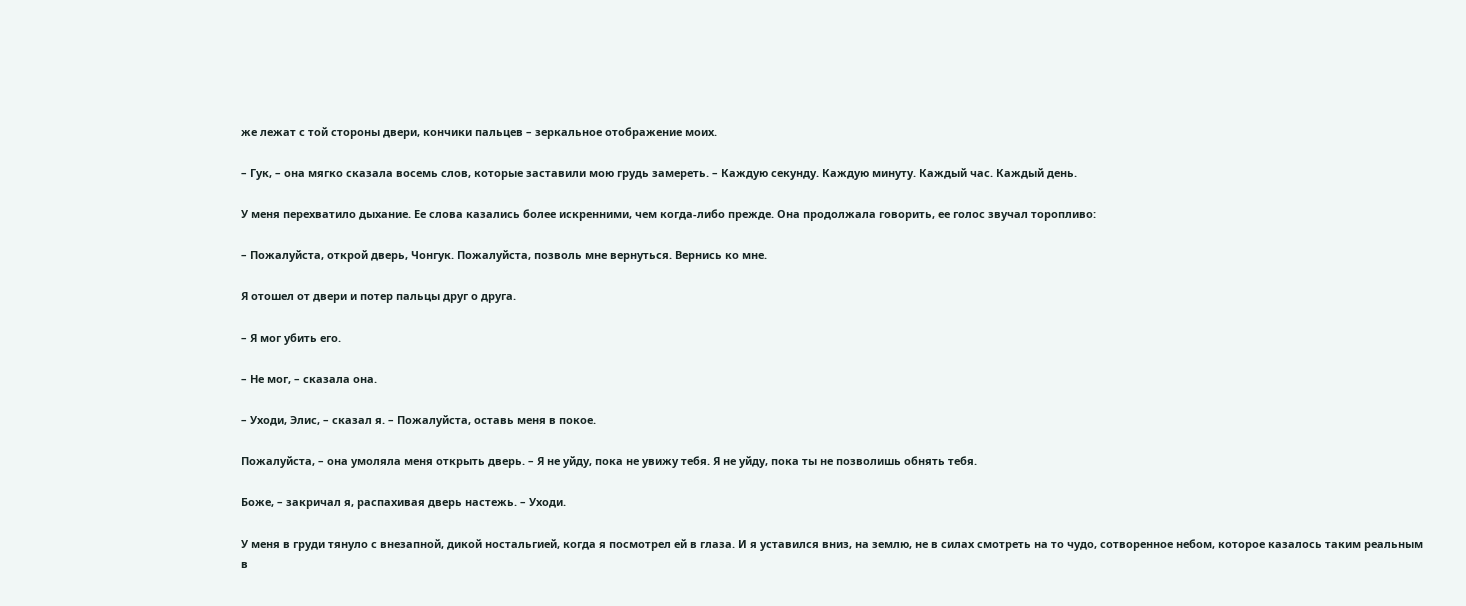же лежат с той стороны двери, кончики пальцев – зеркальное отображение моих.

– Гук, – она мягко сказала восемь слов, которые заставили мою грудь замереть. – Каждую секунду. Каждую минуту. Каждый час. Каждый день.

У меня перехватило дыхание. Ее слова казались более искренними, чем когда-либо прежде. Она продолжала говорить, ее голос звучал торопливо:

– Пожалуйста, открой дверь, Чонгук. Пожалуйста, позволь мне вернуться. Вернись ко мне.

Я отошел от двери и потер пальцы друг о друга.

– Я мог убить его.

– Не мог, – сказала она.

– Уходи, Элис, – сказал я. – Пожалуйста, оставь меня в покое.

Пожалуйста, – она умоляла меня открыть дверь. – Я не уйду, пока не увижу тебя. Я не уйду, пока ты не позволишь обнять тебя.

Боже, – закричал я, распахивая дверь настежь. – Уходи.

У меня в груди тянуло с внезапной, дикой ностальгией, когда я посмотрел ей в глаза. И я уставился вниз, на землю, не в силах смотреть на то чудо, сотворенное небом, которое казалось таким реальным в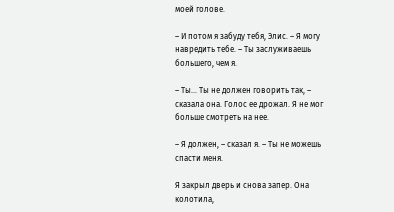моей голове.

– И потом я забуду тебя, Элис. – Я могу навредить тебе. – Ты заслуживаешь большего, чем я.

– Ты… Ты не должен говорить так, – сказала она. Голос ее дрожал. Я не мог больше смотреть на нее.

– Я должен, – сказал я. – Ты не можешь спасти меня.

Я закрыл дверь и снова запер. Она колотила,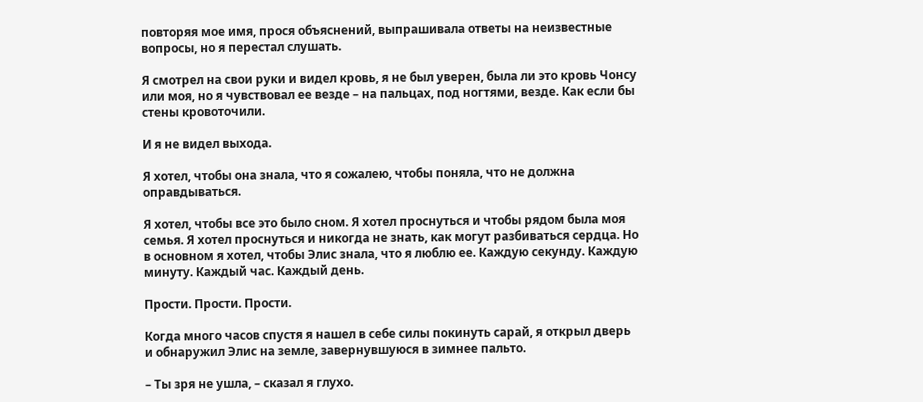повторяя мое имя, прося объяснений, выпрашивала ответы на неизвестные вопросы, но я перестал слушать.

Я смотрел на свои руки и видел кровь, я не был уверен, была ли это кровь Чонсу или моя, но я чувствовал ее везде – на пальцах, под ногтями, везде. Как если бы стены кровоточили.

И я не видел выхода.

Я хотел, чтобы она знала, что я сожалею, чтобы поняла, что не должна оправдываться.

Я хотел, чтобы все это было сном. Я хотел проснуться и чтобы рядом была моя семья. Я хотел проснуться и никогда не знать, как могут разбиваться сердца. Но в основном я хотел, чтобы Элис знала, что я люблю ее. Каждую секунду. Каждую минуту. Каждый час. Каждый день.

Прости. Прости. Прости.

Когда много часов спустя я нашел в себе силы покинуть сарай, я открыл дверь и обнаружил Элис на земле, завернувшуюся в зимнее пальто.

– Ты зря не ушла, – сказал я глухо.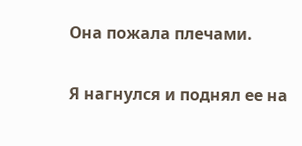Она пожала плечами.

Я нагнулся и поднял ее на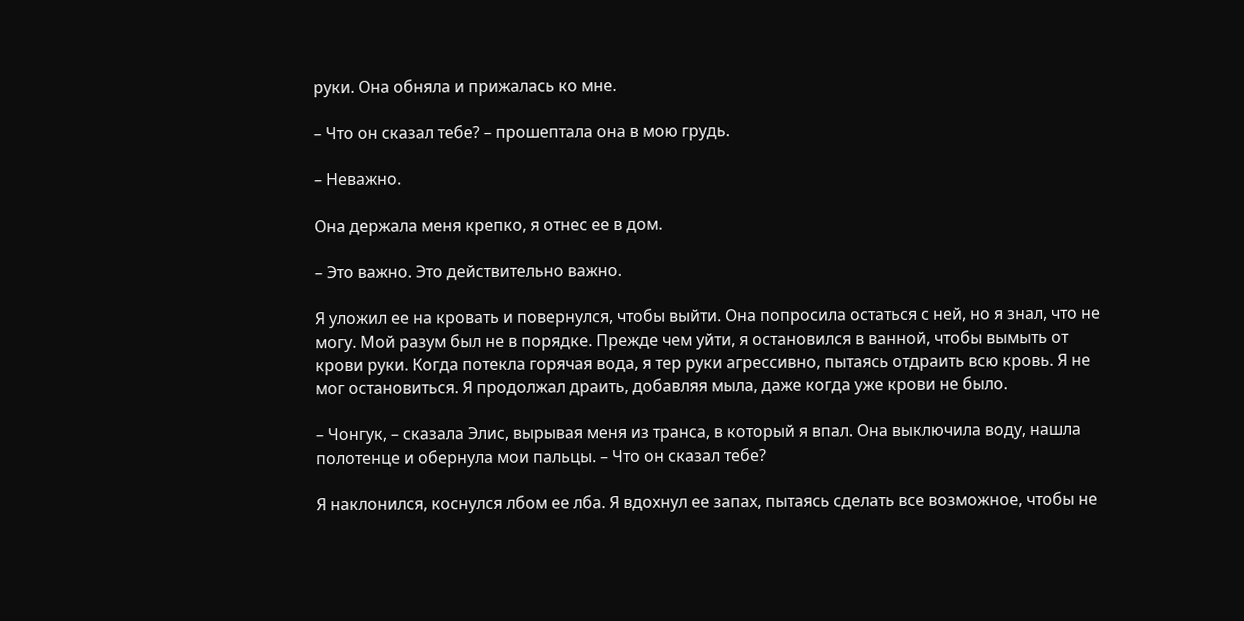руки. Она обняла и прижалась ко мне.

– Что он сказал тебе? – прошептала она в мою грудь.

– Неважно.

Она держала меня крепко, я отнес ее в дом.

– Это важно. Это действительно важно.

Я уложил ее на кровать и повернулся, чтобы выйти. Она попросила остаться с ней, но я знал, что не могу. Мой разум был не в порядке. Прежде чем уйти, я остановился в ванной, чтобы вымыть от крови руки. Когда потекла горячая вода, я тер руки агрессивно, пытаясь отдраить всю кровь. Я не мог остановиться. Я продолжал драить, добавляя мыла, даже когда уже крови не было.

– Чонгук, – сказала Элис, вырывая меня из транса, в который я впал. Она выключила воду, нашла полотенце и обернула мои пальцы. – Что он сказал тебе?

Я наклонился, коснулся лбом ее лба. Я вдохнул ее запах, пытаясь сделать все возможное, чтобы не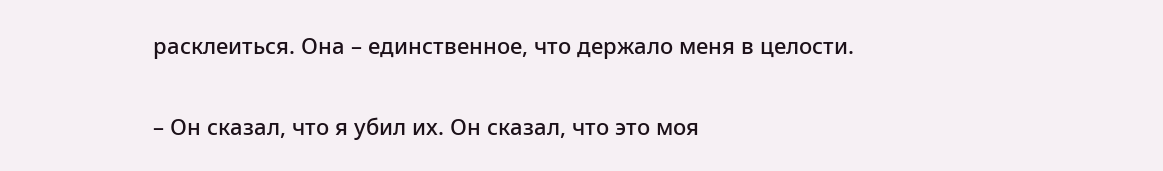расклеиться. Она – единственное, что держало меня в целости.

– Он сказал, что я убил их. Он сказал, что это моя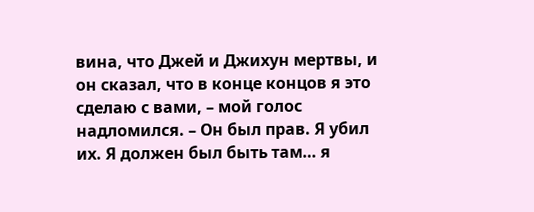вина, что Джей и Джихун мертвы, и он сказал, что в конце концов я это сделаю с вами, – мой голос надломился. – Он был прав. Я убил их. Я должен был быть там… я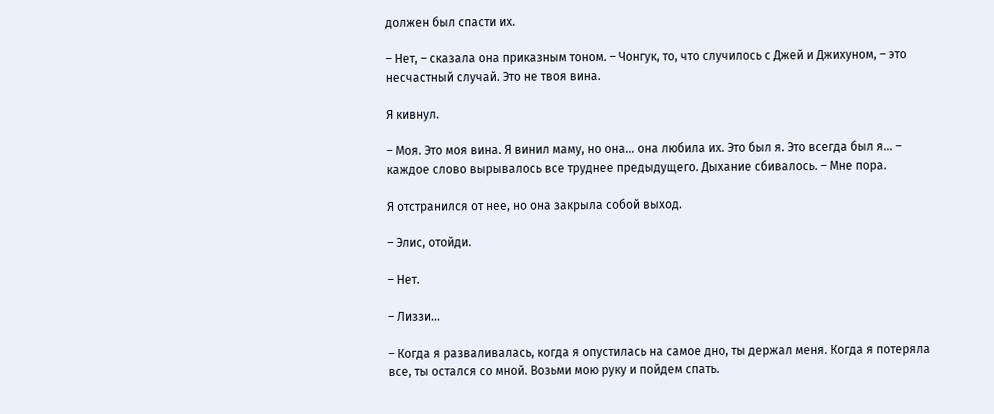должен был спасти их.

– Нет, – сказала она приказным тоном. – Чонгук, то, что случилось с Джей и Джихуном, – это несчастный случай. Это не твоя вина.

Я кивнул.

– Моя. Это моя вина. Я винил маму, но она… она любила их. Это был я. Это всегда был я… – каждое слово вырывалось все труднее предыдущего. Дыхание сбивалось. – Мне пора.

Я отстранился от нее, но она закрыла собой выход.

– Элис, отойди.

– Нет.

– Лиззи…

– Когда я разваливалась, когда я опустилась на самое дно, ты держал меня. Когда я потеряла все, ты остался со мной. Возьми мою руку и пойдем спать.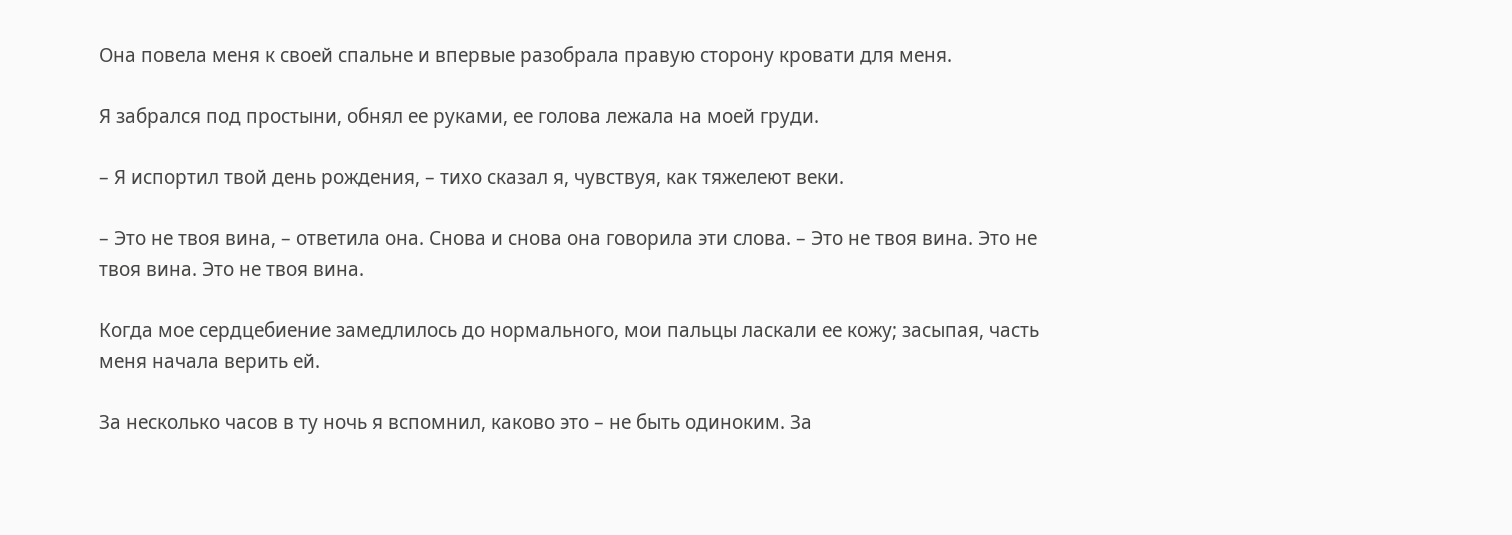Она повела меня к своей спальне и впервые разобрала правую сторону кровати для меня.

Я забрался под простыни, обнял ее руками, ее голова лежала на моей груди.

– Я испортил твой день рождения, – тихо сказал я, чувствуя, как тяжелеют веки.

– Это не твоя вина, – ответила она. Снова и снова она говорила эти слова. – Это не твоя вина. Это не твоя вина. Это не твоя вина.

Когда мое сердцебиение замедлилось до нормального, мои пальцы ласкали ее кожу; засыпая, часть меня начала верить ей.

За несколько часов в ту ночь я вспомнил, каково это – не быть одиноким. За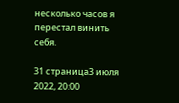несколько часов я перестал винить себя.

31 страница3 июля 2022, 20:00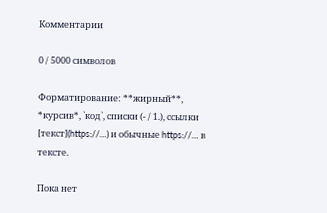Комментарии

0 / 5000 символов

Форматирование: **жирный**, *курсив*, `код`, списки (- / 1.), ссылки [текст](https://…) и обычные https://… в тексте.

Пока нет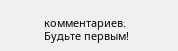комментариев. Будьте первым!